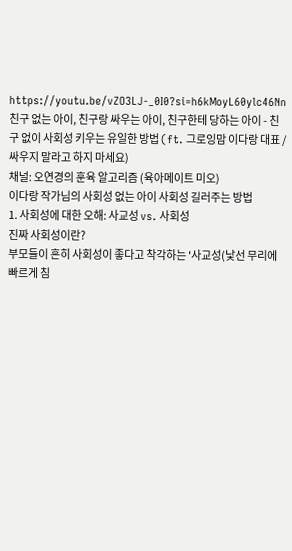https://youtu.be/vZO3LJ-_0I0?si=h6kMoyL60ylc46Nn
친구 없는 아이, 친구랑 싸우는 아이, 친구한테 당하는 아이 - 친구 없이 사회성 키우는 유일한 방법 (ft. 그로잉맘 이다랑 대표 / 싸우지 말라고 하지 마세요)
채널: 오연경의 훈육 알고리즘 (육아메이트 미오)
이다랑 작가님의 사회성 없는 아이 사회성 길러주는 방법
1. 사회성에 대한 오해: 사교성 vs. 사회성
진짜 사회성이란?
부모들이 흔히 사회성이 좋다고 착각하는 '사교성(낯선 무리에 빠르게 침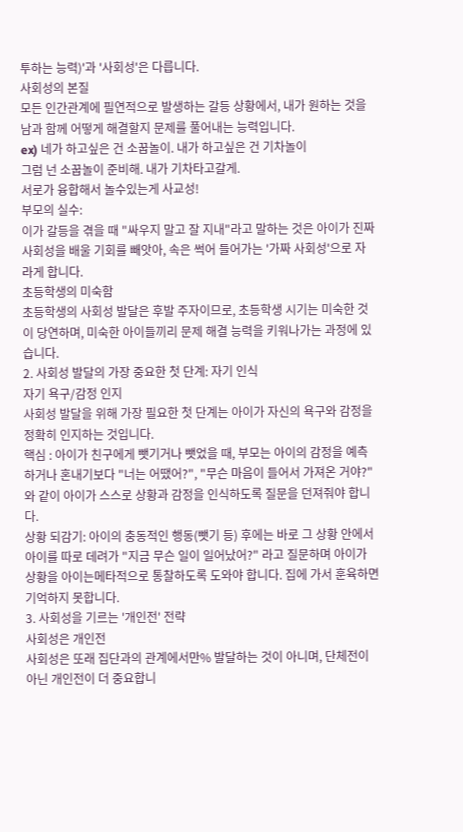투하는 능력)'과 '사회성'은 다릅니다.
사회성의 본질
모든 인간관계에 필연적으로 발생하는 갈등 상황에서, 내가 원하는 것을 남과 함께 어떻게 해결할지 문제를 풀어내는 능력입니다.
ex) 네가 하고싶은 건 소꿉놀이. 내가 하고싶은 건 기차놀이
그럼 넌 소꿉놀이 준비해. 내가 기차타고갈게.
서로가 융합해서 놀수있는게 사교성!
부모의 실수:
이가 갈등을 겪을 때 "싸우지 말고 잘 지내"라고 말하는 것은 아이가 진짜 사회성을 배울 기회를 빼앗아, 속은 썩어 들어가는 '가짜 사회성'으로 자라게 합니다.
초등학생의 미숙함
초등학생의 사회성 발달은 후발 주자이므로, 초등학생 시기는 미숙한 것이 당연하며, 미숙한 아이들끼리 문제 해결 능력을 키워나가는 과정에 있습니다.
2. 사회성 발달의 가장 중요한 첫 단계: 자기 인식
자기 욕구/감정 인지
사회성 발달을 위해 가장 필요한 첫 단계는 아이가 자신의 욕구와 감정을 정확히 인지하는 것입니다.
핵심 : 아이가 친구에게 뺏기거나 뺏었을 때, 부모는 아이의 감정을 예측하거나 혼내기보다 "너는 어땠어?", "무슨 마음이 들어서 가져온 거야?" 와 같이 아이가 스스로 상황과 감정을 인식하도록 질문을 던져줘야 합니다.
상황 되감기: 아이의 충동적인 행동(뺏기 등) 후에는 바로 그 상황 안에서 아이를 따로 데려가 "지금 무슨 일이 일어났어?" 라고 질문하며 아이가 상황을 아이는메타적으로 통찰하도록 도와야 합니다. 집에 가서 훈육하면 기억하지 못합니다.
3. 사회성을 기르는 '개인전' 전략
사회성은 개인전
사회성은 또래 집단과의 관계에서만% 발달하는 것이 아니며, 단체전이 아닌 개인전이 더 중요합니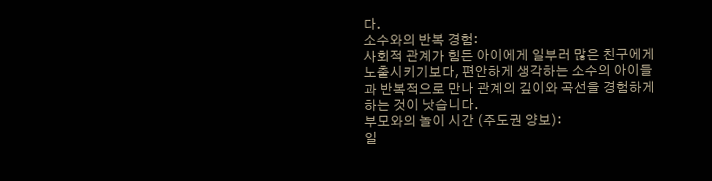다.
소수와의 반복 경험:
사회적 관계가 힘든 아이에게 일부러 많은 친구에게 노출시키기보다, 편안하게 생각하는 소수의 아이들과 반복적으로 만나 관계의 깊이와 곡선을 경험하게 하는 것이 낫습니다.
부모와의 놀이 시간 (주도권 양보):
일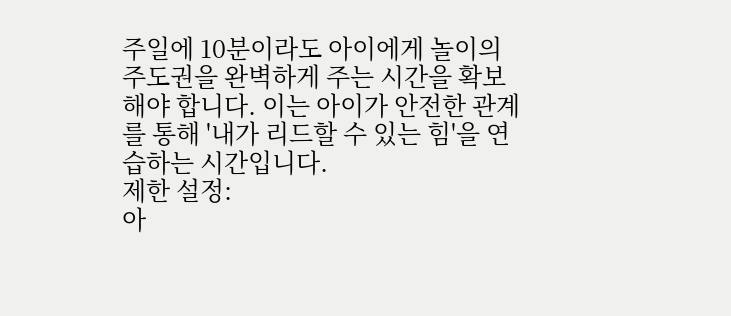주일에 10분이라도 아이에게 놀이의 주도권을 완벽하게 주는 시간을 확보해야 합니다. 이는 아이가 안전한 관계를 통해 '내가 리드할 수 있는 힘'을 연습하는 시간입니다.
제한 설정:
아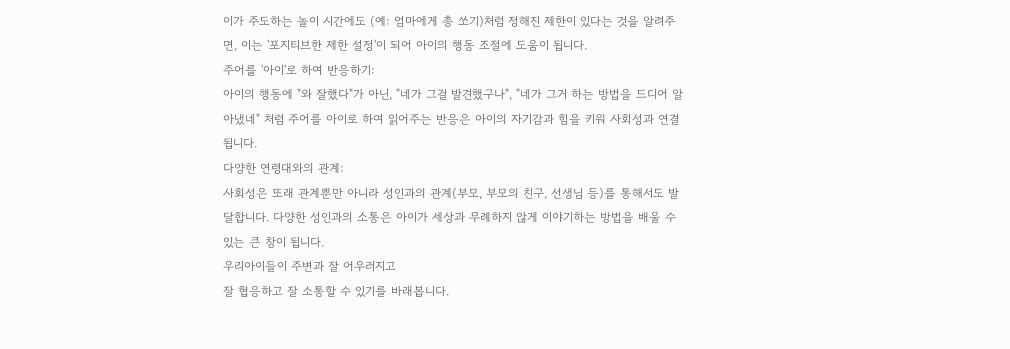이가 주도하는 놀이 시간에도 (예: 엄마에게 총 쏘기)처럼 정해진 제한이 있다는 것을 알려주면, 이는 '포지티브한 제한 설정'이 되어 아이의 행동 조절에 도움이 됩니다.
주어를 '아이'로 하여 반응하기:
아이의 행동에 "와 잘했다"가 아닌, "네가 그걸 발견했구나", "네가 그거 하는 방법을 드디어 알아냈네" 처럼 주어를 아이로 하여 읽어주는 반응은 아이의 자기감과 힘을 키워 사회성과 연결됩니다.
다양한 연령대와의 관계:
사회성은 또래 관계뿐만 아니라 성인과의 관계(부모, 부모의 친구, 선생님 등)를 통해서도 발달합니다. 다양한 성인과의 소통은 아이가 세상과 무례하지 않게 이야기하는 방법을 배울 수 있는 큰 창이 됩니다.
우리아이들이 주변과 잘 어우러지고
잘 협응하고 잘 소통할 수 있기를 바래봅니다.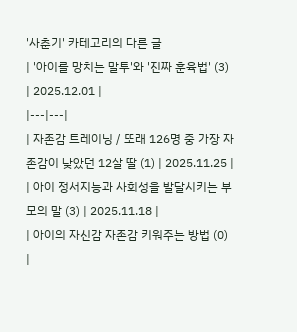'사춘기' 카테고리의 다른 글
| '아이를 망치는 말투'와 '진짜 훈육법' (3) | 2025.12.01 |
|---|---|
| 자존감 트레이닝 / 또래 126명 중 가장 자존감이 낮았던 12살 딸 (1) | 2025.11.25 |
| 아이 정서지능과 사회성을 발달시키는 부모의 말 (3) | 2025.11.18 |
| 아이의 자신감 자존감 키워주는 방법 (0) |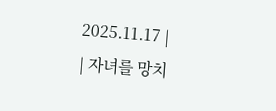2025.11.17 |
| 자녀를 망치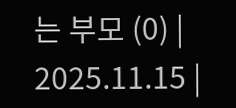는 부모 (0) | 2025.11.15 |